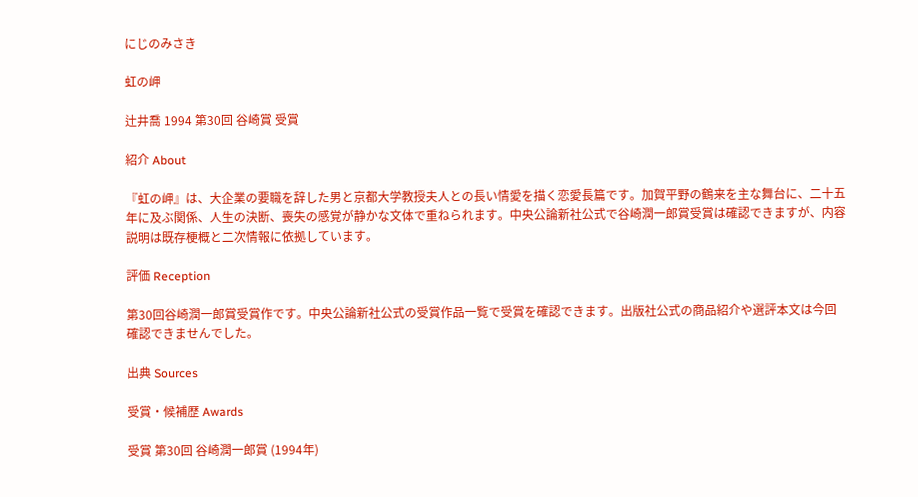にじのみさき

虹の岬

辻井喬 1994 第30回 谷崎賞 受賞

紹介 About

『虹の岬』は、大企業の要職を辞した男と京都大学教授夫人との長い情愛を描く恋愛長篇です。加賀平野の鶴来を主な舞台に、二十五年に及ぶ関係、人生の決断、喪失の感覚が静かな文体で重ねられます。中央公論新社公式で谷崎潤一郎賞受賞は確認できますが、内容説明は既存梗概と二次情報に依拠しています。

評価 Reception

第30回谷崎潤一郎賞受賞作です。中央公論新社公式の受賞作品一覧で受賞を確認できます。出版社公式の商品紹介や選評本文は今回確認できませんでした。

出典 Sources

受賞・候補歴 Awards

受賞 第30回 谷崎潤一郎賞 (1994年)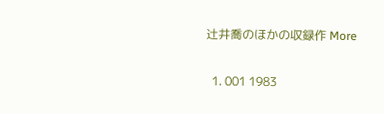辻井喬のほかの収録作 More

  1. 001 1983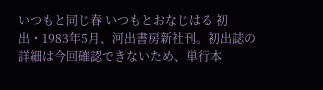いつもと同じ春 いつもとおなじはる 初出・1983年5月、河出書房新社刊。初出誌の詳細は今回確認できないため、単行本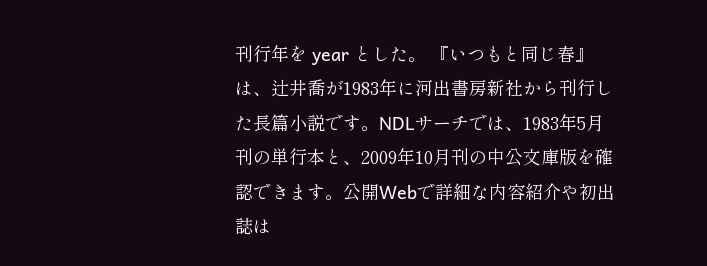刊行年を year とした。 『いつもと同じ春』は、辻井喬が1983年に河出書房新社から刊行した長篇小説です。NDLサーチでは、1983年5月刊の単行本と、2009年10月刊の中公文庫版を確認できます。公開Webで詳細な内容紹介や初出誌は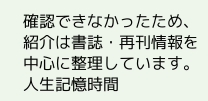確認できなかったため、紹介は書誌・再刊情報を中心に整理しています。 人生記憶時間